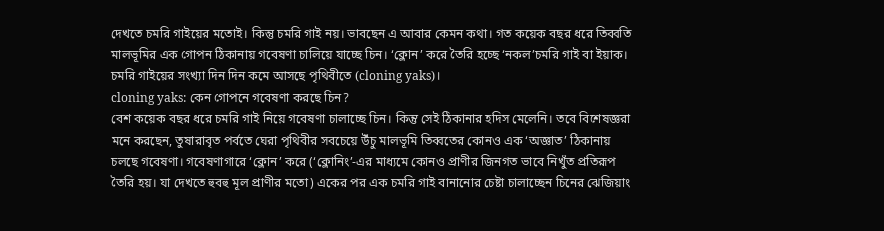দেখতে চমরি গাইয়ের মতোই। কিন্তু চমরি গাই নয়। ভাবছেন এ আবার কেমন কথা। গত কয়েক বছর ধরে তিব্বতি মালভূমির এক গোপন ঠিকানায় গবেষণা চালিয়ে যাচ্ছে চিন। ‘ক্লোন’ করে তৈরি হচ্ছে ‘নকল’চমরি গাই বা ইয়াক। চমরি গাইয়ের সংখ্যা দিন দিন কমে আসছে পৃথিবীতে (cloning yaks)।
cloning yaks: কেন গোপনে গবেষণা করছে চিন?
বেশ কয়েক বছর ধরে চমরি গাই নিয়ে গবেষণা চালাচ্ছে চিন। কিন্তু সেই ঠিকানার হদিস মেলেনি। তবে বিশেষজ্ঞরা মনে করছেন, তুষারাবৃত পর্বতে ঘেরা পৃথিবীর সবচেয়ে উঁচু মালভূমি তিব্বতের কোনও এক ‘অজ্ঞাত’ ঠিকানায় চলছে গবেষণা। গবেষণাগারে ‘ক্লোন’ করে (‘ক্লোনিং’-এর মাধ্যমে কোনও প্রাণীর জিনগত ভাবে নিখুঁত প্রতিরূপ তৈরি হয়। যা দেখতে হুবহু মূল প্রাণীর মতো) একের পর এক চমরি গাই বানানোর চেষ্টা চালাচ্ছেন চিনের ঝেজিয়াং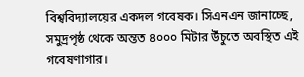বিশ্ববিদ্যালয়ের একদল গবেষক। সিএনএন জানাচ্ছে, সমুদ্রপৃষ্ঠ থেকে অন্তত ৪০০০ মিটার উঁচুতে অবস্থিত এই গবেষণাগার।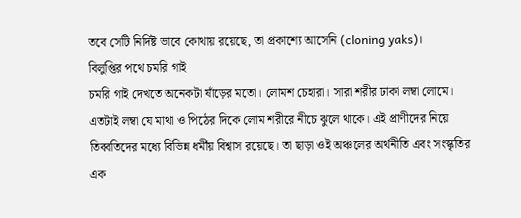তবে সেটি নির্দিষ্ট ভাবে কোথায় রয়েছে, তা প্রকাশ্যে আসেনি (cloning yaks)।
বিলুপ্তির পথে চমরি গাই
চমরি গাই দেখতে অনেকটা ষাঁড়ের মতো। লোমশ চেহারা। সারা শরীর ঢাকা লম্বা লোমে। এতটাই লম্বা যে মাথা ও পিঠের দিকে লোম শরীরে নীচে ঝুলে থাকে। এই প্রাণীদের নিয়ে তিব্বতিদের মধ্যে বিভিন্ন ধর্মীয় বিশ্বাস রয়েছে। তা ছাড়া ওই অঞ্চলের অর্থনীতি এবং সংস্কৃতির এক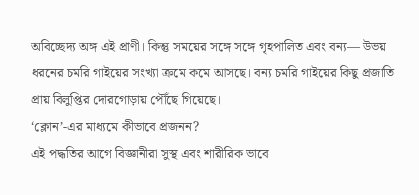অবিচ্ছেদ্য অঙ্গ এই প্রাণী। কিন্তু সময়ের সঙ্গে সঙ্গে গৃহপালিত এবং বন্য— উভয় ধরনের চমরি গাইয়ের সংখ্যা ক্রমে কমে আসছে। বন্য চমরি গাইয়ের কিছু প্রজাতি প্রায় বিলুপ্তির দোরগোড়ায় পৌঁছে গিয়েছে।
‘ক্লোন’-এর মাধ্যমে কীভাবে প্রজনন?
এই পদ্ধতির আগে বিজ্ঞানীরা সুস্থ এবং শারীরিক ভাবে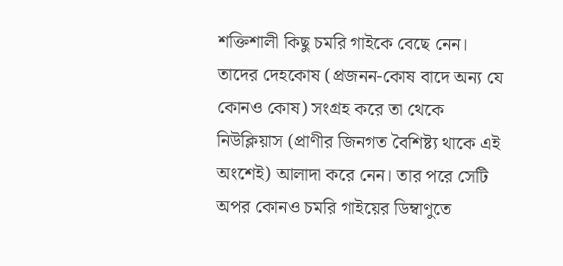শক্তিশালী কিছু চমরি গাইকে বেছে নেন। তাদের দেহকোষ (প্রজনন-কোষ বাদে অন্য যে কোনও কোষ) সংগ্রহ করে তা থেকে নিউক্লিয়াস (প্রাণীর জিনগত বৈশিষ্ট্য থাকে এই অংশেই) আলাদা করে নেন। তার পরে সেটি অপর কোনও চমরি গাইয়ের ডিম্বাণুতে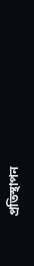প্রতিস্থাপন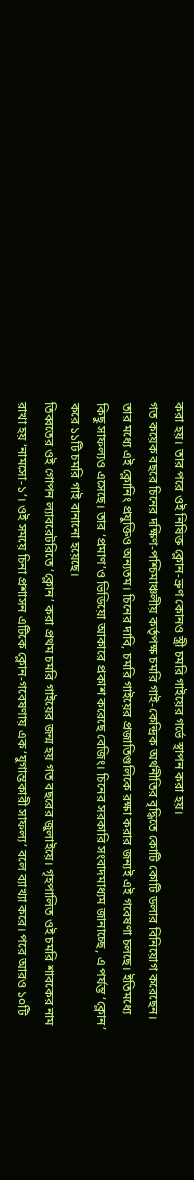করা হয়। তার পরে ওই নিষিক্ত ক্লোন-ভ্রুণ কোনও স্ত্রী চমরি গাইয়ের গর্ভে স্থাপন করা হয়।
গত কয়েক বছরে চিনের দক্ষিণ-পশ্চিমাঞ্চলীয় কর্তৃপক্ষ চমরি গাই-কেন্দ্রিক অর্থনীতির বৃদ্ধিতে কোটি কোটি ডলার বিনিয়োগ করেছেন। তার মধ্যে এই ক্লোনিং প্রযুক্তিও অন্যতম। চিনের দাবি, চমরি গাইয়ের প্রজাতিগুলিকে রক্ষা করার জন্যই এই গবেষণা চলছে। ইতিমধ্যে কিছু সাফল্যও এসেছে। তার ‘প্রমাণ’ও ভিডিয়ো আকারে প্রকাশ করেছে বেজিং। চিনের সরকারি সংবাদমাধ্যম জানাচ্ছে, এ পর্যন্ত ‘ক্লোন’ করে ১১টি চমরি গাই বানানো হয়েছে।
তিব্বতের ওই গোপন ল্যাবরেটরিতে ‘ক্লোন’ করা প্রথম চমরি গাইয়ের জন্ম হয় গত বছরের জুলাইয়ে। গৃহপালিত ওই চমরি শাবকের নাম রাখা হয় ‘নামসো-১’। ওই সময়ে চিনা প্রশাসন এটিকে ক্লোন-গবেষণায় এক ‘যুগান্তকারী সাফল্য’ বলে ব্যাখ্যা করে। পরে আরও ১০টি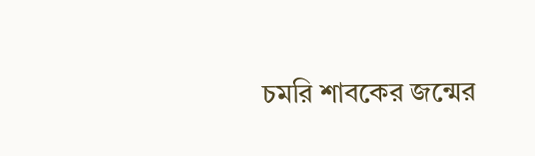চমরি শাবকের জন্মের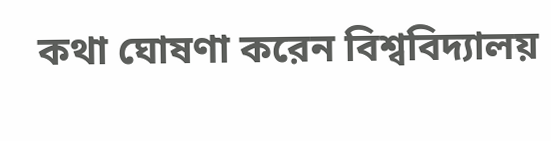কথা ঘোষণা করেন বিশ্ববিদ্যালয়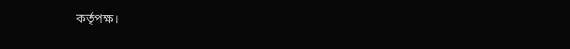কর্তৃপক্ষ।